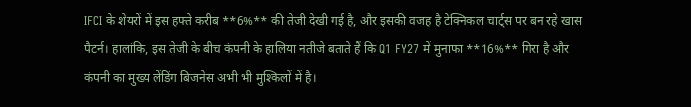IFCI के शेयरों में इस हफ्ते करीब **6%** की तेजी देखी गई है, और इसकी वजह है टेक्निकल चार्ट्स पर बन रहे खास पैटर्न। हालांकि, इस तेजी के बीच कंपनी के हालिया नतीजे बताते हैं कि Q1 FY27 में मुनाफा **16%** गिरा है और कंपनी का मुख्य लेंडिंग बिजनेस अभी भी मुश्किलों में है।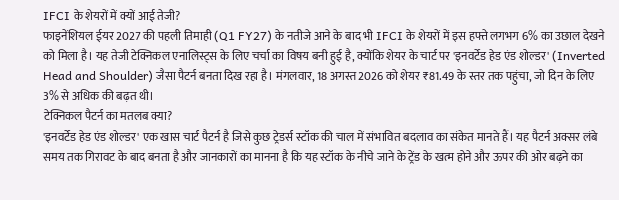IFCI के शेयरों में क्यों आई तेजी?
फाइनेंशियल ईयर 2027 की पहली तिमाही (Q1 FY27) के नतीजे आने के बाद भी IFCI के शेयरों में इस हफ्ते लगभग 6% का उछाल देखने को मिला है। यह तेजी टेक्निकल एनालिस्ट्स के लिए चर्चा का विषय बनी हुई है, क्योंकि शेयर के चार्ट पर 'इनवर्टेड हेड एंड शोल्डर' (Inverted Head and Shoulder) जैसा पैटर्न बनता दिख रहा है। मंगलवार, 18 अगस्त 2026 को शेयर ₹81.49 के स्तर तक पहुंचा, जो दिन के लिए 3% से अधिक की बढ़त थी।
टेक्निकल पैटर्न का मतलब क्या?
'इनवर्टेड हेड एंड शोल्डर' एक खास चार्ट पैटर्न है जिसे कुछ ट्रेडर्स स्टॉक की चाल में संभावित बदलाव का संकेत मानते हैं। यह पैटर्न अक्सर लंबे समय तक गिरावट के बाद बनता है और जानकारों का मानना है कि यह स्टॉक के नीचे जाने के ट्रेंड के खत्म होने और ऊपर की ओर बढ़ने का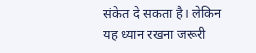संकेत दे सकता है। लेकिन यह ध्यान रखना जरूरी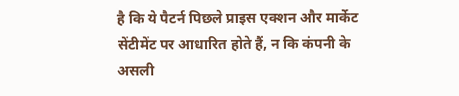है कि ये पैटर्न पिछले प्राइस एक्शन और मार्केट सेंटीमेंट पर आधारित होते हैं, न कि कंपनी के असली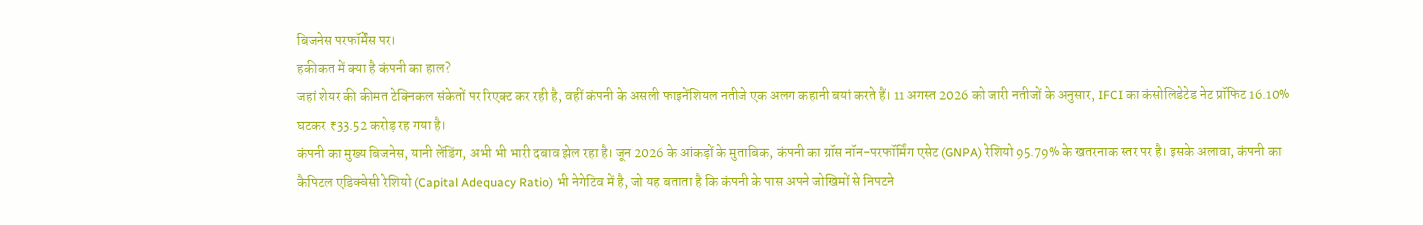बिजनेस परफॉर्मेंस पर।
हकीकत में क्या है कंपनी का हाल?
जहां शेयर की कीमत टेक्निकल संकेतों पर रिएक्ट कर रही है, वहीं कंपनी के असली फाइनेंशियल नतीजे एक अलग कहानी बयां करते हैं। 11 अगस्त 2026 को जारी नतीजों के अनुसार, IFCI का कंसोलिडेटेड नेट प्रॉफिट 16.10% घटकर ₹33.52 करोड़ रह गया है।
कंपनी का मुख्य बिजनेस, यानी लेंडिंग, अभी भी भारी दबाव झेल रहा है। जून 2026 के आंकड़ों के मुताबिक, कंपनी का ग्रॉस नॉन-परफॉर्मिंग एसेट (GNPA) रेशियो 95.79% के खतरनाक स्तर पर है। इसके अलावा, कंपनी का कैपिटल एडिक्वेसी रेशियो (Capital Adequacy Ratio) भी नेगेटिव में है, जो यह बताता है कि कंपनी के पास अपने जोखिमों से निपटने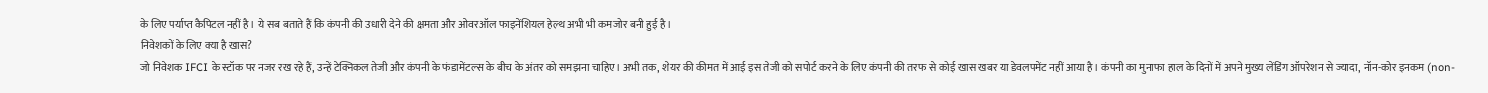के लिए पर्याप्त कैपिटल नहीं है। ये सब बताते हैं कि कंपनी की उधारी देने की क्षमता और ओवरऑल फाइनेंशियल हेल्थ अभी भी कमजोर बनी हुई है।
निवेशकों के लिए क्या है खास?
जो निवेशक IFCI के स्टॉक पर नजर रख रहे हैं, उन्हें टेक्निकल तेजी और कंपनी के फंडामेंटल्स के बीच के अंतर को समझना चाहिए। अभी तक, शेयर की कीमत में आई इस तेजी को सपोर्ट करने के लिए कंपनी की तरफ से कोई खास खबर या डेवलपमेंट नहीं आया है। कंपनी का मुनाफा हाल के दिनों में अपने मुख्य लेंडिंग ऑपरेशन से ज्यादा, नॉन-कोर इनकम (non-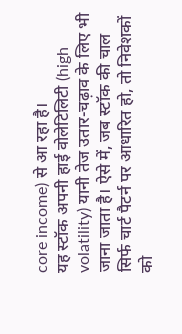core income) से आ रहा है।
यह स्टॉक अपनी हाई वोलेटिलिटी (high volatility) यानी तेज उतार-चढ़ाव के लिए भी जाना जाता है। ऐसे में, जब स्टॉक की चाल सिर्फ चार्ट पैटर्न पर आधारित हो, तो निवेशकों को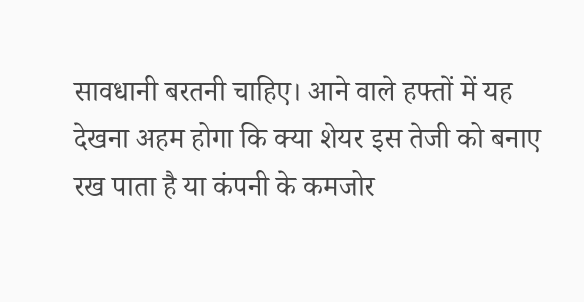सावधानी बरतनी चाहिए। आने वाले हफ्तों में यह देखना अहम होगा कि क्या शेयर इस तेजी को बनाए रख पाता है या कंपनी के कमजोर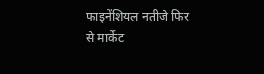फाइनेंशियल नतीजे फिर से मार्केट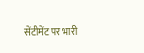सेंटीमेंट पर भारी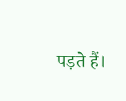पड़ते हैं।